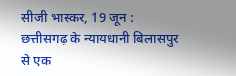सीजी भास्कर, 19 जून : छत्तीसगढ़ के न्यायधानी बिलासपुर से एक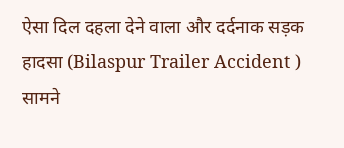ऐसा दिल दहला देने वाला और दर्दनाक सड़क हादसा (Bilaspur Trailer Accident ) सामने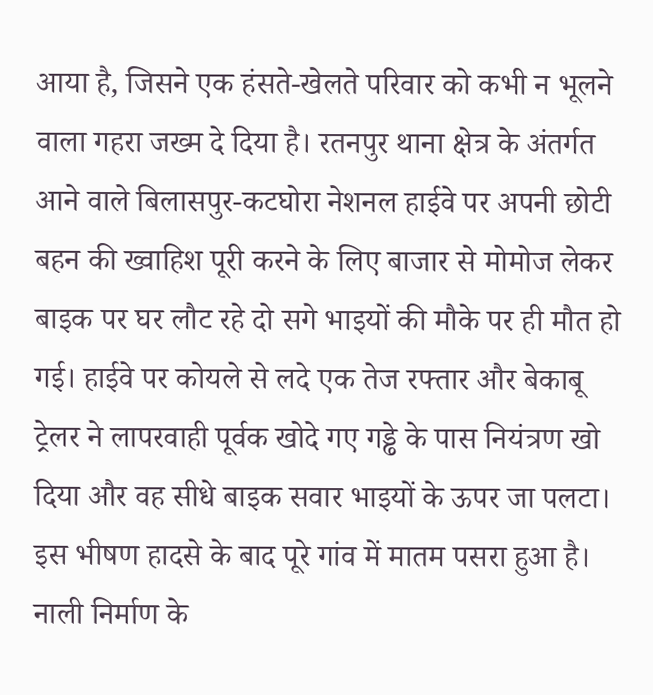आया है, जिसने एक हंसते-खेलते परिवार को कभी न भूलने वाला गहरा जख्म दे दिया है। रतनपुर थाना क्षेत्र के अंतर्गत आने वाले बिलासपुर-कटघोरा नेशनल हाईवे पर अपनी छोटी बहन की ख्वाहिश पूरी करने के लिए बाजार से मोमोज लेकर बाइक पर घर लौट रहे दो सगे भाइयों की मौके पर ही मौत हो गई। हाईवे पर कोयले से लदे एक तेज रफ्तार और बेकाबू ट्रेलर ने लापरवाही पूर्वक खोदे गए गड्ढे के पास नियंत्रण खो दिया और वह सीधे बाइक सवार भाइयों के ऊपर जा पलटा। इस भीषण हादसे के बाद पूरे गांव में मातम पसरा हुआ है।
नाली निर्माण के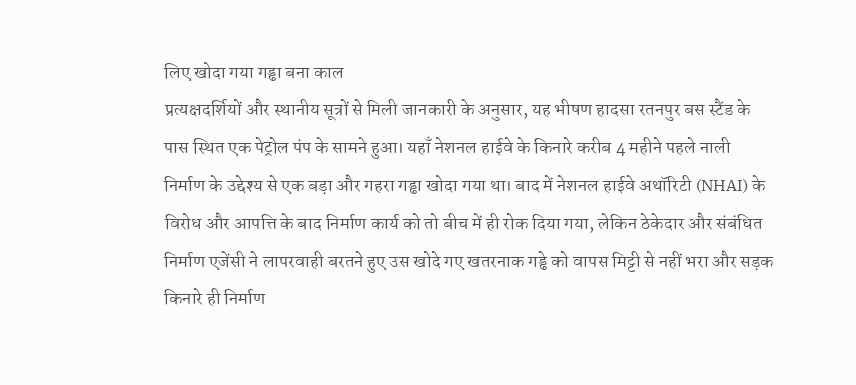लिए खोदा गया गड्ढा बना काल
प्रत्यक्षदर्शियों और स्थानीय सूत्रों से मिली जानकारी के अनुसार, यह भीषण हादसा रतनपुर बस स्टैंड के पास स्थित एक पेट्रोल पंप के सामने हुआ। यहाँ नेशनल हाईवे के किनारे करीब 4 महीने पहले नाली निर्माण के उद्देश्य से एक बड़ा और गहरा गड्ढा खोदा गया था। बाद में नेशनल हाईवे अथॉरिटी (NHAI) के विरोध और आपत्ति के बाद निर्माण कार्य को तो बीच में ही रोक दिया गया, लेकिन ठेकेदार और संबंधित निर्माण एजेंसी ने लापरवाही बरतने हुए उस खोदे गए खतरनाक गड्ढे को वापस मिट्टी से नहीं भरा और सड़क किनारे ही निर्माण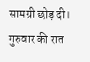सामग्री छोड़ दी।
गुरुवार की रात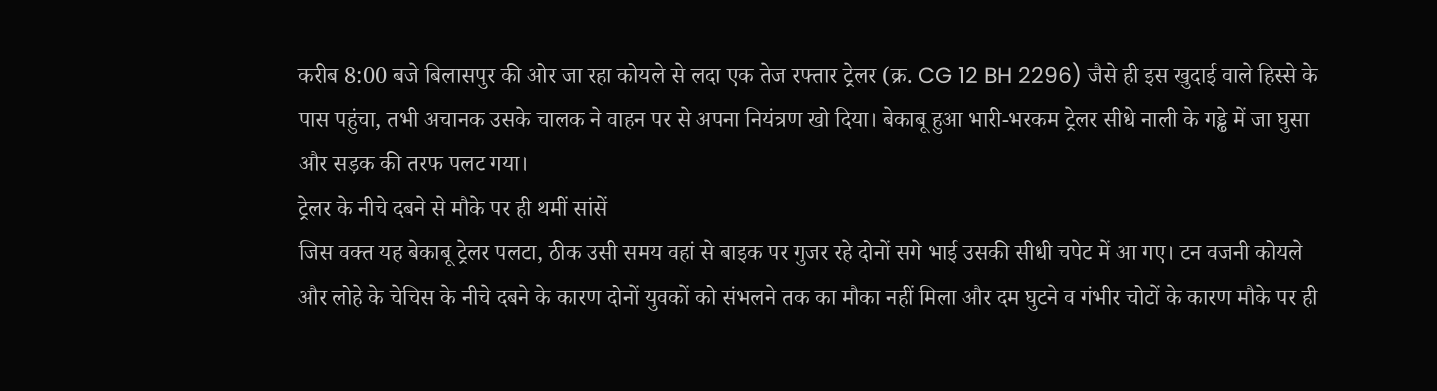करीब 8:00 बजे बिलासपुर की ओर जा रहा कोयले से लदा एक तेज रफ्तार ट्रेलर (क्र. CG 12 BH 2296) जैसे ही इस खुदाई वाले हिस्से के पास पहुंचा, तभी अचानक उसके चालक ने वाहन पर से अपना नियंत्रण खो दिया। बेकाबू हुआ भारी-भरकम ट्रेलर सीधे नाली के गड्ढे में जा घुसा और सड़क की तरफ पलट गया।
ट्रेलर के नीचे दबने से मौके पर ही थमीं सांसें
जिस वक्त यह बेकाबू ट्रेलर पलटा, ठीक उसी समय वहां से बाइक पर गुजर रहे दोनों सगे भाई उसकी सीधी चपेट में आ गए। टन वजनी कोयले और लोहे के चेचिस के नीचे दबने के कारण दोनों युवकों को संभलने तक का मौका नहीं मिला और दम घुटने व गंभीर चोटों के कारण मौके पर ही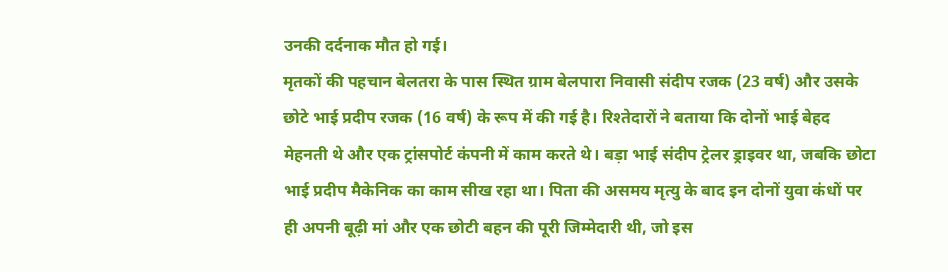उनकी दर्दनाक मौत हो गई।
मृतकों की पहचान बेलतरा के पास स्थित ग्राम बेलपारा निवासी संदीप रजक (23 वर्ष) और उसके छोटे भाई प्रदीप रजक (16 वर्ष) के रूप में की गई है। रिश्तेदारों ने बताया कि दोनों भाई बेहद मेहनती थे और एक ट्रांसपोर्ट कंपनी में काम करते थे। बड़ा भाई संदीप ट्रेलर ड्राइवर था, जबकि छोटा भाई प्रदीप मैकेनिक का काम सीख रहा था। पिता की असमय मृत्यु के बाद इन दोनों युवा कंधों पर ही अपनी बूढ़ी मां और एक छोटी बहन की पूरी जिम्मेदारी थी, जो इस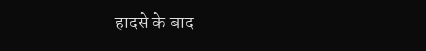हादसे के बाद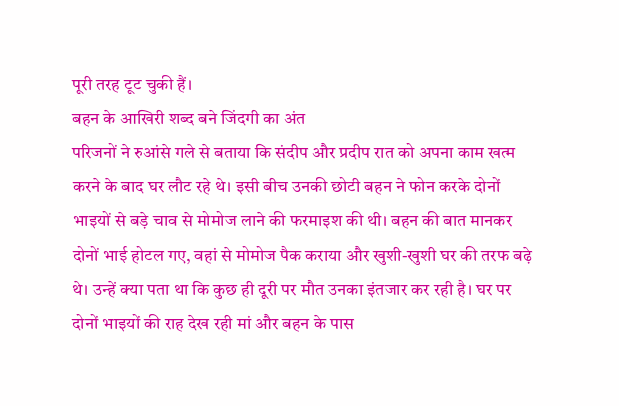पूरी तरह टूट चुकी हैं।
बहन के आखिरी शब्द बने जिंदगी का अंत
परिजनों ने रुआंसे गले से बताया कि संदीप और प्रदीप रात को अपना काम खत्म करने के बाद घर लौट रहे थे। इसी बीच उनकी छोटी बहन ने फोन करके दोनों भाइयों से बड़े चाव से मोमोज लाने की फरमाइश की थी। बहन की बात मानकर दोनों भाई होटल गए, वहां से मोमोज पैक कराया और खुशी-खुशी घर की तरफ बढ़े थे। उन्हें क्या पता था कि कुछ ही दूरी पर मौत उनका इंतजार कर रही है। घर पर दोनों भाइयों की राह देख रही मां और बहन के पास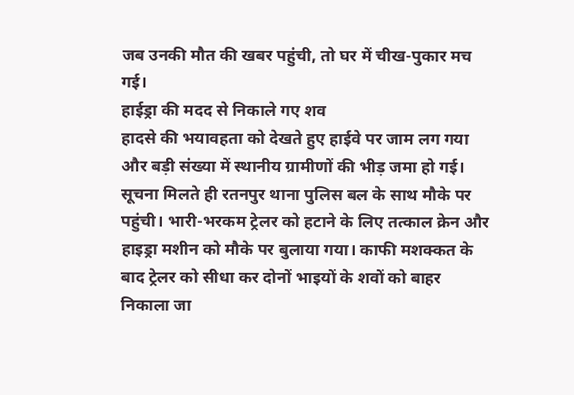जब उनकी मौत की खबर पहुंची, तो घर में चीख-पुकार मच गई।
हाईड्रा की मदद से निकाले गए शव
हादसे की भयावहता को देखते हुए हाईवे पर जाम लग गया और बड़ी संख्या में स्थानीय ग्रामीणों की भीड़ जमा हो गई। सूचना मिलते ही रतनपुर थाना पुलिस बल के साथ मौके पर पहुंची। भारी-भरकम ट्रेलर को हटाने के लिए तत्काल क्रेन और हाइड्रा मशीन को मौके पर बुलाया गया। काफी मशक्कत के बाद ट्रेलर को सीधा कर दोनों भाइयों के शवों को बाहर निकाला जा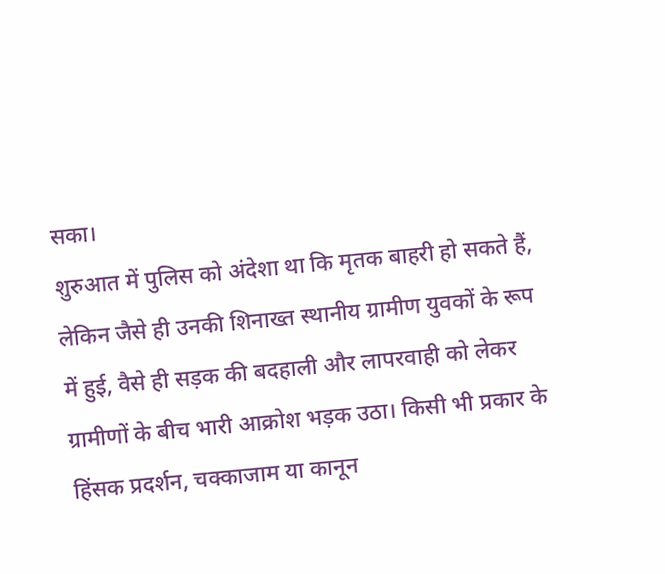सका।
शुरुआत में पुलिस को अंदेशा था कि मृतक बाहरी हो सकते हैं, लेकिन जैसे ही उनकी शिनाख्त स्थानीय ग्रामीण युवकों के रूप में हुई, वैसे ही सड़क की बदहाली और लापरवाही को लेकर ग्रामीणों के बीच भारी आक्रोश भड़क उठा। किसी भी प्रकार के हिंसक प्रदर्शन, चक्काजाम या कानून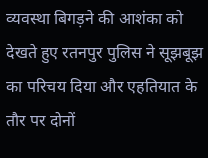व्यवस्था बिगड़ने की आशंका को देखते हुए रतनपुर पुलिस ने सूझबूझ का परिचय दिया और एहतियात के तौर पर दोनों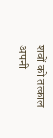शवों को तत्काल अपनी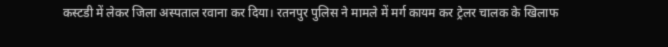कस्टडी में लेकर जिला अस्पताल रवाना कर दिया। रतनपुर पुलिस ने मामले में मर्ग कायम कर ट्रेलर चालक के खिलाफ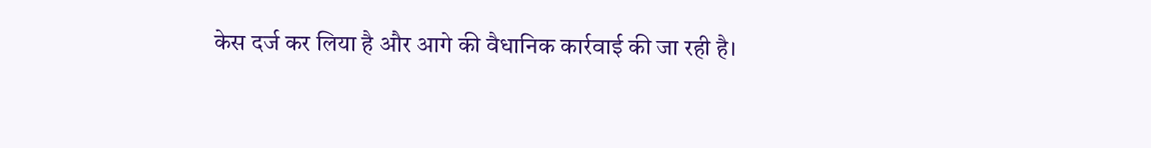केस दर्ज कर लिया है और आगे की वैधानिक कार्रवाई की जा रही है।